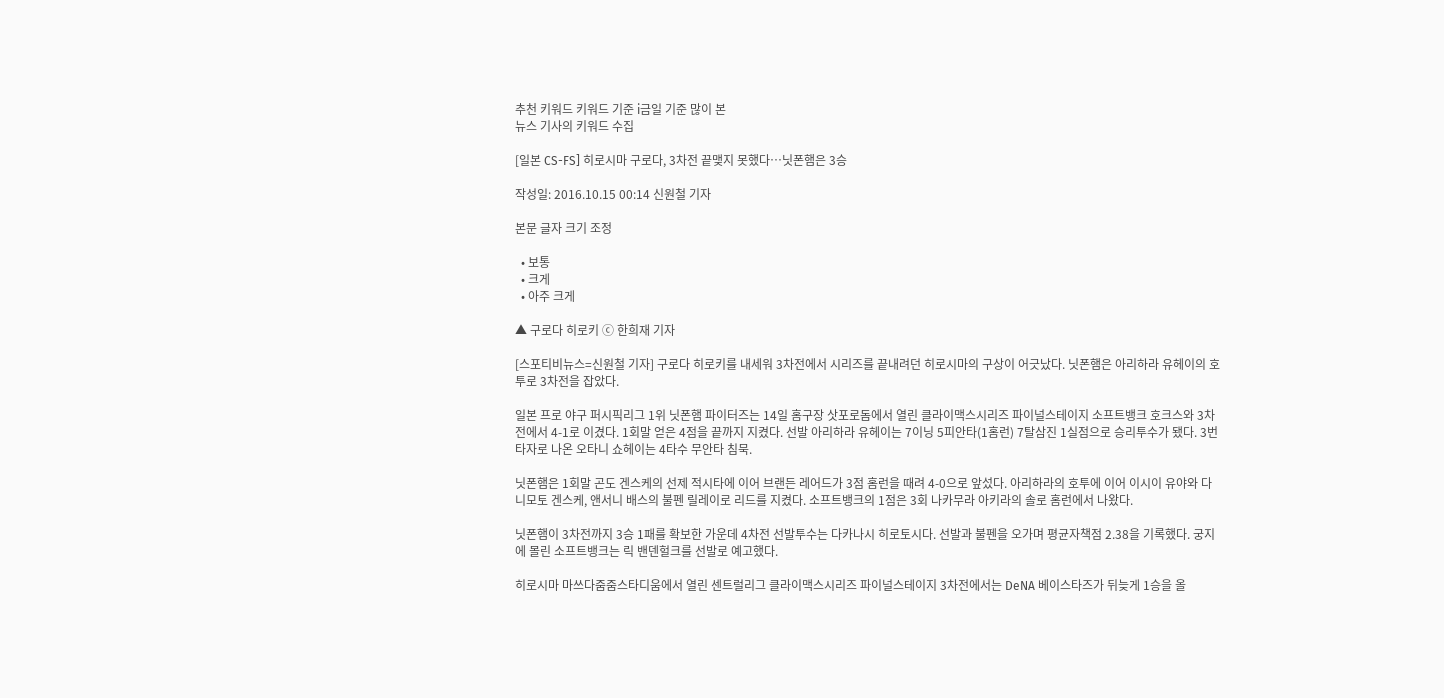추천 키워드 키워드 기준 i금일 기준 많이 본
뉴스 기사의 키워드 수집

[일본 CS-FS] 히로시마 구로다, 3차전 끝맺지 못했다…닛폰햄은 3승

작성일: 2016.10.15 00:14 신원철 기자

본문 글자 크기 조정

  • 보통
  • 크게
  • 아주 크게

▲ 구로다 히로키 ⓒ 한희재 기자

[스포티비뉴스=신원철 기자] 구로다 히로키를 내세워 3차전에서 시리즈를 끝내려던 히로시마의 구상이 어긋났다. 닛폰햄은 아리하라 유헤이의 호투로 3차전을 잡았다.

일본 프로 야구 퍼시픽리그 1위 닛폰햄 파이터즈는 14일 홈구장 삿포로돔에서 열린 클라이맥스시리즈 파이널스테이지 소프트뱅크 호크스와 3차전에서 4-1로 이겼다. 1회말 얻은 4점을 끝까지 지켰다. 선발 아리하라 유헤이는 7이닝 5피안타(1홈런) 7탈삼진 1실점으로 승리투수가 됐다. 3번 타자로 나온 오타니 쇼헤이는 4타수 무안타 침묵.

닛폰햄은 1회말 곤도 겐스케의 선제 적시타에 이어 브랜든 레어드가 3점 홈런을 때려 4-0으로 앞섰다. 아리하라의 호투에 이어 이시이 유야와 다니모토 겐스케, 앤서니 배스의 불펜 릴레이로 리드를 지켰다. 소프트뱅크의 1점은 3회 나카무라 아키라의 솔로 홈런에서 나왔다.

닛폰햄이 3차전까지 3승 1패를 확보한 가운데 4차전 선발투수는 다카나시 히로토시다. 선발과 불펜을 오가며 평균자책점 2.38을 기록했다. 궁지에 몰린 소프트뱅크는 릭 밴덴헐크를 선발로 예고했다.

히로시마 마쓰다줌줌스타디움에서 열린 센트럴리그 클라이맥스시리즈 파이널스테이지 3차전에서는 DeNA 베이스타즈가 뒤늦게 1승을 올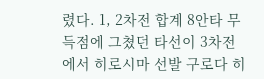렸다. 1, 2차전 합계 8안타 무득점에 그쳤던 타선이 3차전에서 히로시마 선발 구로다 히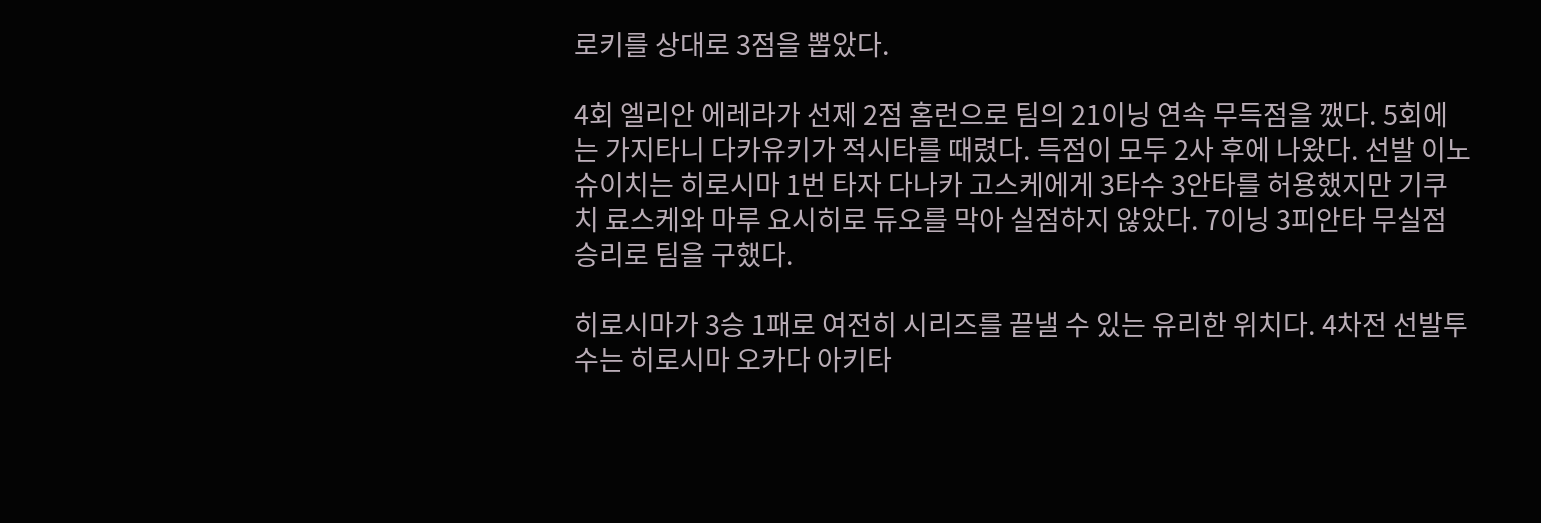로키를 상대로 3점을 뽑았다.

4회 엘리안 에레라가 선제 2점 홈런으로 팀의 21이닝 연속 무득점을 깼다. 5회에는 가지타니 다카유키가 적시타를 때렸다. 득점이 모두 2사 후에 나왔다. 선발 이노 슈이치는 히로시마 1번 타자 다나카 고스케에게 3타수 3안타를 허용했지만 기쿠치 료스케와 마루 요시히로 듀오를 막아 실점하지 않았다. 7이닝 3피안타 무실점 승리로 팀을 구했다.

히로시마가 3승 1패로 여전히 시리즈를 끝낼 수 있는 유리한 위치다. 4차전 선발투수는 히로시마 오카다 아키타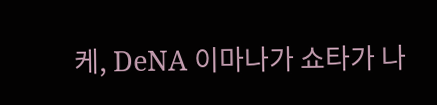케, DeNA 이마나가 쇼타가 나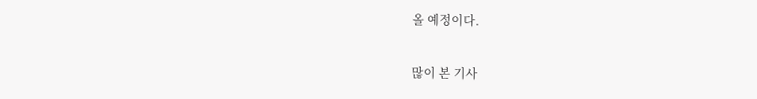올 예정이다.

많이 본 기사